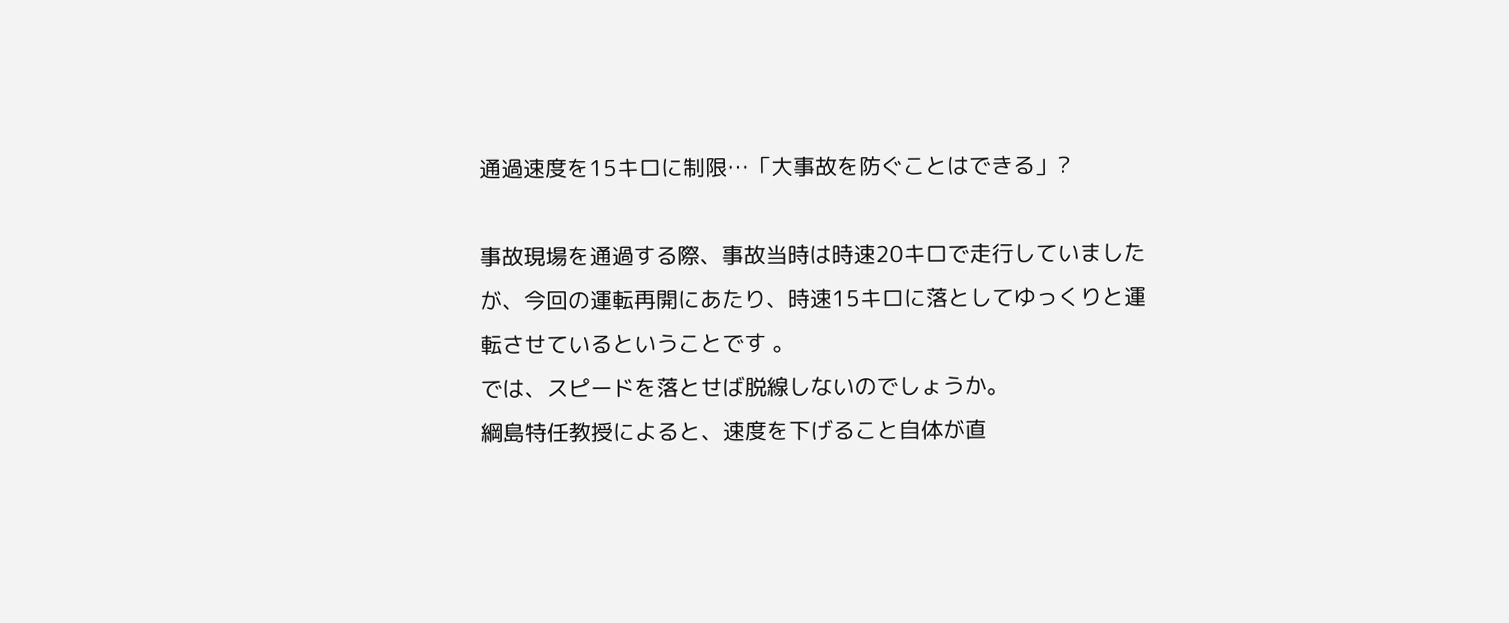通過速度を15キロに制限…「大事故を防ぐことはできる」?

事故現場を通過する際、事故当時は時速20キロで走行していましたが、今回の運転再開にあたり、時速15キロに落としてゆっくりと運転させているということです 。
では、スピードを落とせば脱線しないのでしょうか。
綱島特任教授によると、速度を下げること自体が直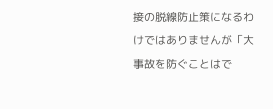接の脱線防止策になるわけではありませんが「大事故を防ぐことはで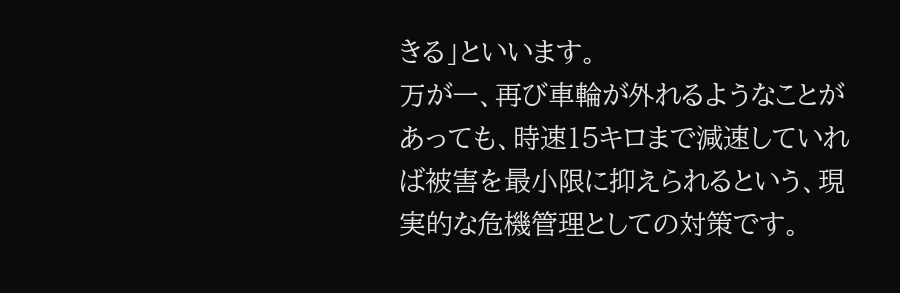きる」といいます。
万が一、再び車輪が外れるようなことがあっても、時速15キロまで減速していれば被害を最小限に抑えられるという、現実的な危機管理としての対策です。